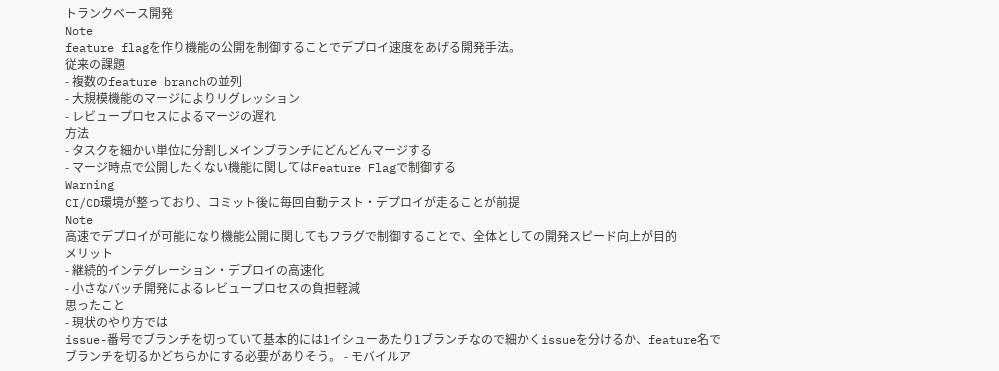トランクベース開発
Note
feature flagを作り機能の公開を制御することでデプロイ速度をあげる開発手法。
従来の課題
- 複数のfeature branchの並列
- 大規模機能のマージによりリグレッション
- レビュープロセスによるマージの遅れ
方法
- タスクを細かい単位に分割しメインブランチにどんどんマージする
- マージ時点で公開したくない機能に関してはFeature Flagで制御する
Warning
CI/CD環境が整っており、コミット後に毎回自動テスト・デプロイが走ることが前提
Note
高速でデプロイが可能になり機能公開に関してもフラグで制御することで、全体としての開発スピード向上が目的
メリット
- 継続的インテグレーション・デプロイの高速化
- 小さなバッチ開発によるレビュープロセスの負担軽減
思ったこと
- 現状のやり方では
issue-番号でブランチを切っていて基本的には1イシューあたり1ブランチなので細かくissueを分けるか、feature名でブランチを切るかどちらかにする必要がありそう。 - モバイルア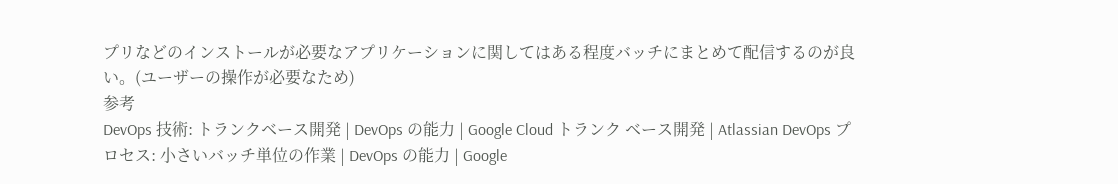プリなどのインストールが必要なアプリケーションに関してはある程度バッチにまとめて配信するのが良い。(ユーザーの操作が必要なため)
参考
DevOps 技術: トランクベース開発 | DevOps の能力 | Google Cloud トランク ベース開発 | Atlassian DevOps プロセス: 小さいバッチ単位の作業 | DevOps の能力 | Google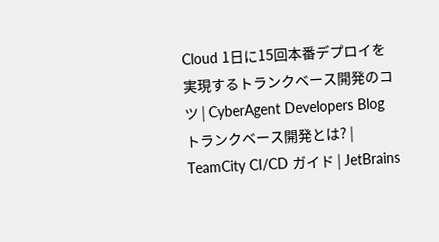Cloud 1日に15回本番デプロイを実現するトランクベース開発のコツ | CyberAgent Developers Blog トランクベース開発とは? | TeamCity CI/CD ガイド | JetBrains